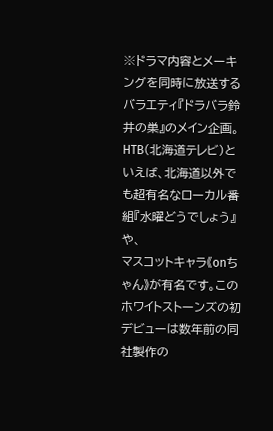※ドラマ内容とメーキングを同時に放送するバラエティ『ドラバラ鈴井の巣』のメイン企画。
HTB(北海道テレビ)といえば、北海道以外でも超有名なローカル番組『水曜どうでしょう』や、
マスコットキャラ《onちゃん》が有名です。このホワイトストーンズの初デビューは数年前の同社製作の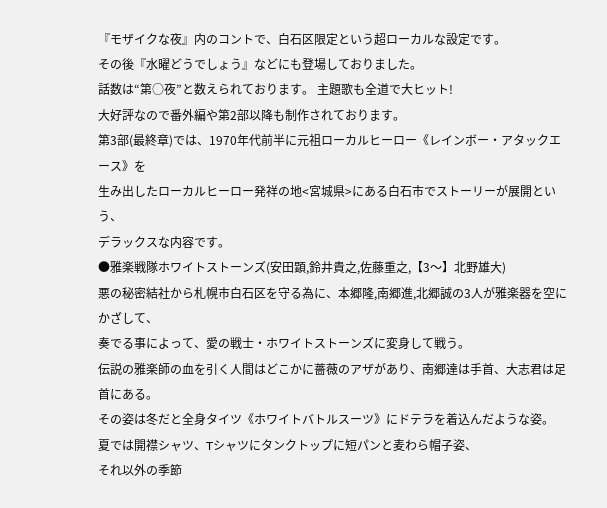『モザイクな夜』内のコントで、白石区限定という超ローカルな設定です。
その後『水曜どうでしょう』などにも登場しておりました。
話数は“第○夜”と数えられております。 主題歌も全道で大ヒット!
大好評なので番外編や第2部以降も制作されております。
第3部(最終章)では、1970年代前半に元祖ローカルヒーロー《レインボー・アタックエース》を
生み出したローカルヒーロー発祥の地<宮城県>にある白石市でストーリーが展開という、
デラックスな内容です。
●雅楽戦隊ホワイトストーンズ(安田顕,鈴井貴之,佐藤重之,【3〜】北野雄大)
悪の秘密結社から札幌市白石区を守る為に、本郷隆,南郷進,北郷誠の3人が雅楽器を空にかざして、
奏でる事によって、愛の戦士・ホワイトストーンズに変身して戦う。
伝説の雅楽師の血を引く人間はどこかに薔薇のアザがあり、南郷達は手首、大志君は足首にある。
その姿は冬だと全身タイツ《ホワイトバトルスーツ》にドテラを着込んだような姿。
夏では開襟シャツ、Tシャツにタンクトップに短パンと麦わら帽子姿、
それ以外の季節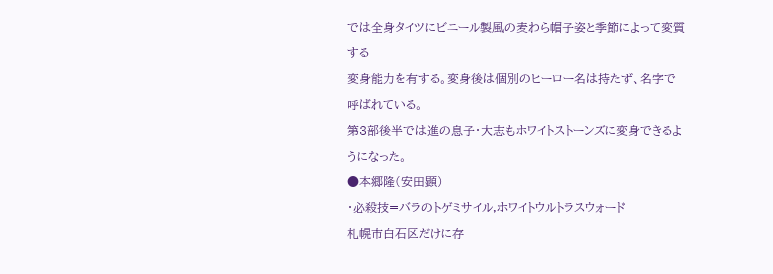では全身タイツにビニール製風の麦わら帽子姿と季節によって変質する
変身能力を有する。変身後は個別のヒーロー名は持たず、名字で呼ばれている。
第3部後半では進の息子・大志もホワイトストーンズに変身できるようになった。
●本郷隆(安田顕)
・必殺技=バラのトゲミサイル,ホワイトウルトラスウォード
札幌市白石区だけに存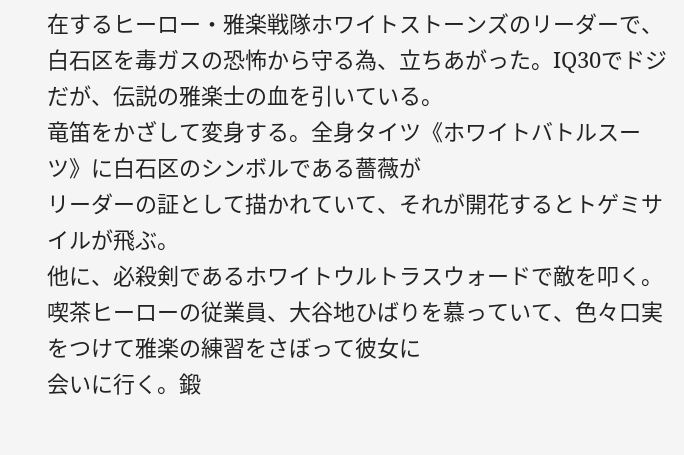在するヒーロー・雅楽戦隊ホワイトストーンズのリーダーで、
白石区を毒ガスの恐怖から守る為、立ちあがった。IQ30でドジだが、伝説の雅楽士の血を引いている。
竜笛をかざして変身する。全身タイツ《ホワイトバトルスーツ》に白石区のシンボルである薔薇が
リーダーの証として描かれていて、それが開花するとトゲミサイルが飛ぶ。
他に、必殺剣であるホワイトウルトラスウォードで敵を叩く。
喫茶ヒーローの従業員、大谷地ひばりを慕っていて、色々口実をつけて雅楽の練習をさぼって彼女に
会いに行く。鍛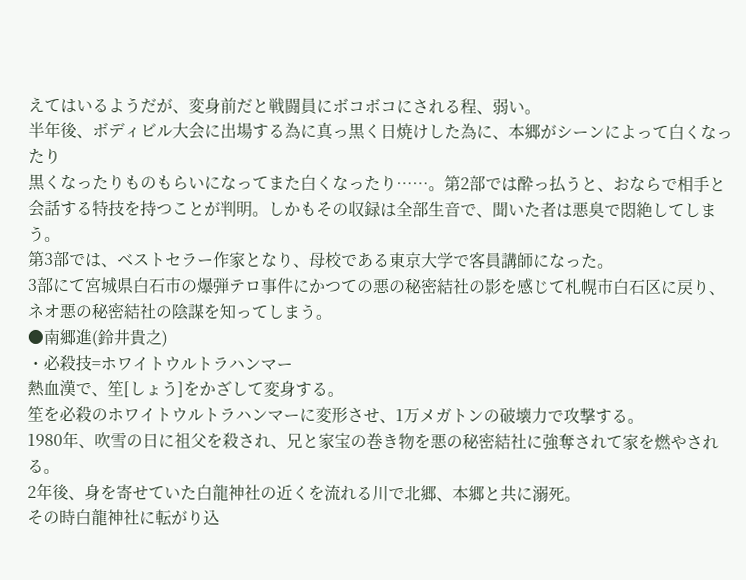えてはいるようだが、変身前だと戦闘員にボコボコにされる程、弱い。
半年後、ボディビル大会に出場する為に真っ黒く日焼けした為に、本郷がシーンによって白くなったり
黒くなったりものもらいになってまた白くなったり……。第2部では酔っ払うと、おならで相手と
会話する特技を持つことが判明。しかもその収録は全部生音で、聞いた者は悪臭で悶絶してしまう。
第3部では、ベストセラー作家となり、母校である東京大学で客員講師になった。
3部にて宮城県白石市の爆弾テロ事件にかつての悪の秘密結社の影を感じて札幌市白石区に戻り、
ネオ悪の秘密結社の陰謀を知ってしまう。
●南郷進(鈴井貴之)
・必殺技=ホワイトウルトラハンマー
熱血漢で、笙[しょう]をかざして変身する。
笙を必殺のホワイトウルトラハンマーに変形させ、1万メガトンの破壊力で攻撃する。
1980年、吹雪の日に祖父を殺され、兄と家宝の巻き物を悪の秘密結社に強奪されて家を燃やされる。
2年後、身を寄せていた白龍神社の近くを流れる川で北郷、本郷と共に溺死。
その時白龍神社に転がり込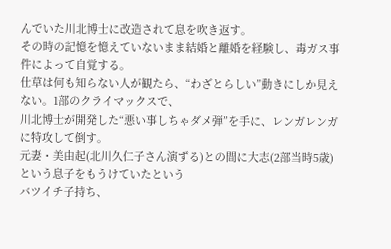んでいた川北博士に改造されて息を吹き返す。
その時の記憶を憶えていないまま結婚と離婚を経験し、毒ガス事件によって自覚する。
仕草は何も知らない人が観たら、“わざとらしい”動きにしか見えない。1部のクライマックスで、
川北博士が開発した“悪い事しちゃダメ弾”を手に、レンガレンガに特攻して倒す。
元妻・美由起(北川久仁子さん演ずる)との間に大志(2部当時5歳)という息子をもうけていたという
バツイチ子持ち、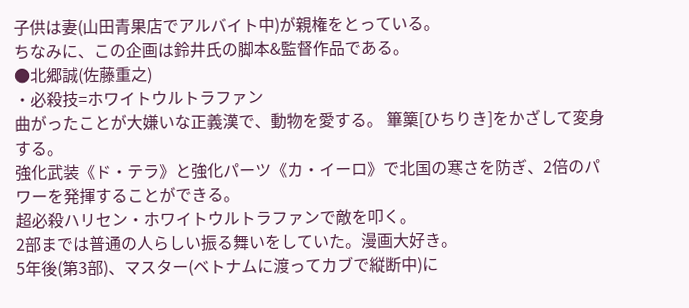子供は妻(山田青果店でアルバイト中)が親権をとっている。
ちなみに、この企画は鈴井氏の脚本&監督作品である。
●北郷誠(佐藤重之)
・必殺技=ホワイトウルトラファン
曲がったことが大嫌いな正義漢で、動物を愛する。 篳篥[ひちりき]をかざして変身する。
強化武装《ド・テラ》と強化パーツ《カ・イーロ》で北国の寒さを防ぎ、2倍のパワーを発揮することができる。
超必殺ハリセン・ホワイトウルトラファンで敵を叩く。
2部までは普通の人らしい振る舞いをしていた。漫画大好き。
5年後(第3部)、マスター(ベトナムに渡ってカブで縦断中)に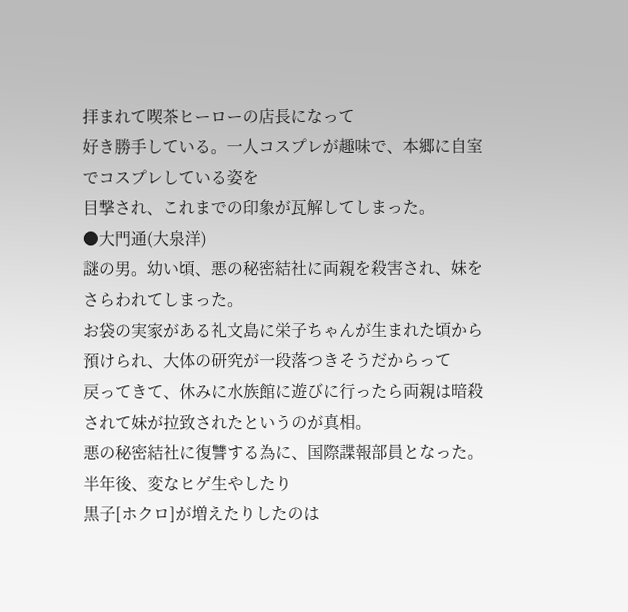拝まれて喫茶ヒーローの店長になって
好き勝手している。一人コスプレが趣味で、本郷に自室でコスプレしている姿を
目撃され、これまでの印象が瓦解してしまった。
●大門通(大泉洋)
謎の男。幼い頃、悪の秘密結社に両親を殺害され、妹をさらわれてしまった。
お袋の実家がある礼文島に栄子ちゃんが生まれた頃から預けられ、大体の研究が一段落つきそうだからって
戻ってきて、休みに水族館に遊びに行ったら両親は暗殺されて妹が拉致されたというのが真相。
悪の秘密結社に復讐する為に、国際諜報部員となった。 半年後、変なヒゲ生やしたり
黒子[ホクロ]が増えたりしたのは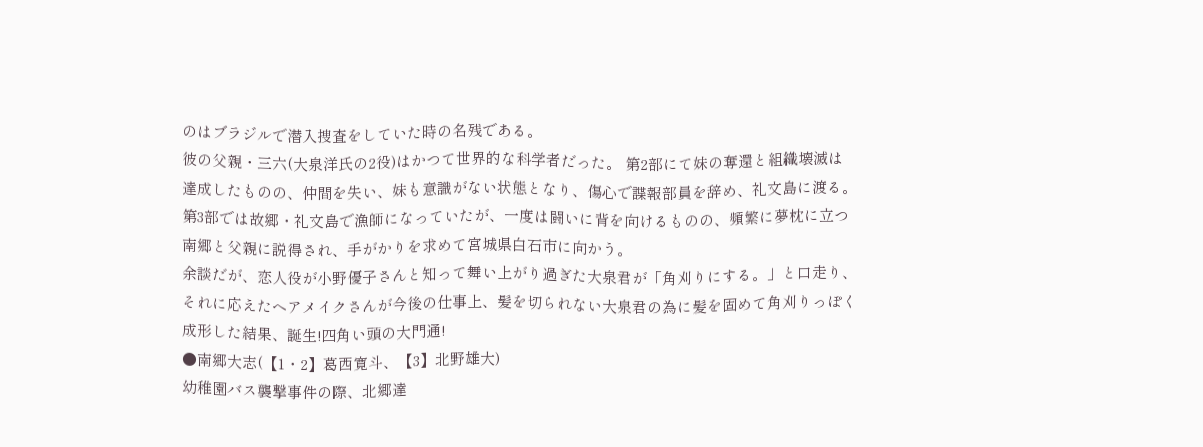のはブラジルで潜入捜査をしていた時の名残である。
彼の父親・三六(大泉洋氏の2役)はかつて世界的な科学者だった。 第2部にて妹の奪還と組織壊滅は
達成したものの、仲間を失い、妹も意識がない状態となり、傷心で諜報部員を辞め、礼文島に渡る。
第3部では故郷・礼文島で漁師になっていたが、一度は闘いに背を向けるものの、頻繁に夢枕に立つ
南郷と父親に説得され、手がかりを求めて宮城県白石市に向かう。
余談だが、恋人役が小野優子さんと知って舞い上がり過ぎた大泉君が「角刈りにする。」と口走り、
それに応えたヘアメイクさんが今後の仕事上、髪を切られない大泉君の為に髪を固めて角刈りっぽく
成形した結果、誕生!四角い頭の大門通!
●南郷大志(【1・2】葛西寛斗、【3】北野雄大)
幼稚園バス襲撃事件の際、北郷達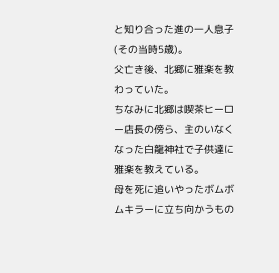と知り合った進の一人息子(その当時5歳)。
父亡き後、北郷に雅楽を教わっていた。
ちなみに北郷は喫茶ヒーロー店長の傍ら、主のいなくなった白龍神社で子供達に雅楽を教えている。
母を死に追いやったボムボムキラーに立ち向かうもの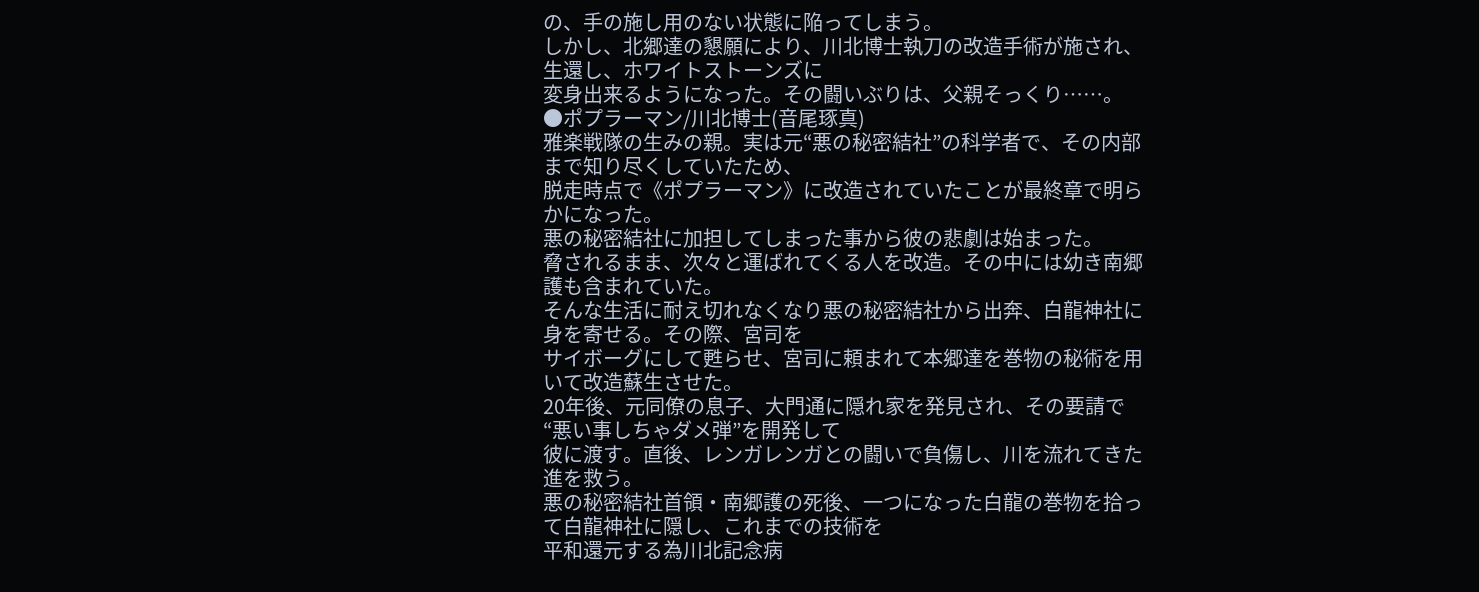の、手の施し用のない状態に陥ってしまう。
しかし、北郷達の懇願により、川北博士執刀の改造手術が施され、生還し、ホワイトストーンズに
変身出来るようになった。その闘いぶりは、父親そっくり……。
●ポプラーマン/川北博士(音尾琢真)
雅楽戦隊の生みの親。実は元“悪の秘密結社”の科学者で、その内部まで知り尽くしていたため、
脱走時点で《ポプラーマン》に改造されていたことが最終章で明らかになった。
悪の秘密結社に加担してしまった事から彼の悲劇は始まった。
脅されるまま、次々と運ばれてくる人を改造。その中には幼き南郷護も含まれていた。
そんな生活に耐え切れなくなり悪の秘密結社から出奔、白龍神社に身を寄せる。その際、宮司を
サイボーグにして甦らせ、宮司に頼まれて本郷達を巻物の秘術を用いて改造蘇生させた。
20年後、元同僚の息子、大門通に隠れ家を発見され、その要請で“悪い事しちゃダメ弾”を開発して
彼に渡す。直後、レンガレンガとの闘いで負傷し、川を流れてきた進を救う。
悪の秘密結社首領・南郷護の死後、一つになった白龍の巻物を拾って白龍神社に隠し、これまでの技術を
平和還元する為川北記念病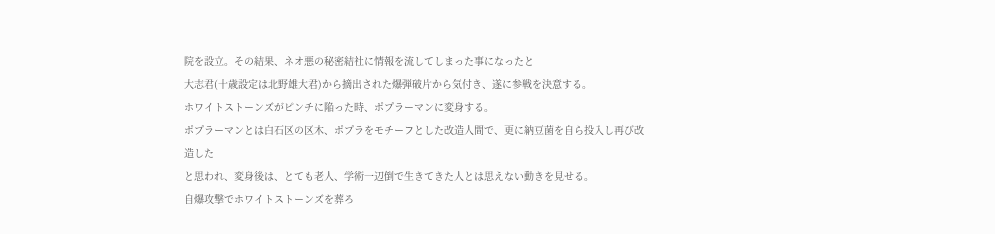院を設立。その結果、ネオ悪の秘密結社に情報を流してしまった事になったと
大志君(十歳設定は北野雄大君)から摘出された爆弾破片から気付き、遂に参戦を決意する。
ホワイトストーンズがピンチに陥った時、ポプラーマンに変身する。
ポプラーマンとは白石区の区木、ポプラをモチーフとした改造人間で、更に納豆菌を自ら投入し再び改造した
と思われ、変身後は、とても老人、学術一辺倒で生きてきた人とは思えない動きを見せる。
自爆攻撃でホワイトストーンズを葬ろ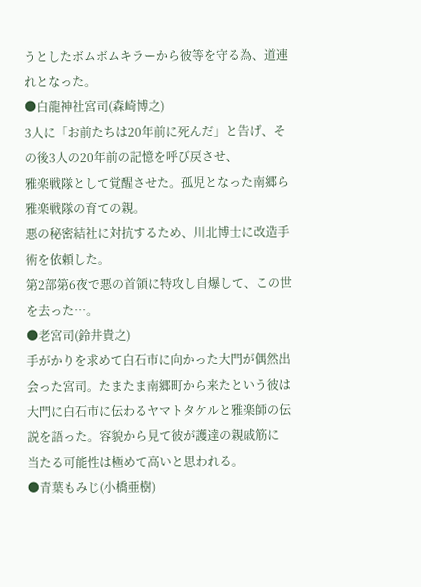うとしたボムボムキラーから彼等を守る為、道連れとなった。
●白龍神社宮司(森崎博之)
3人に「お前たちは20年前に死んだ」と告げ、その後3人の20年前の記憶を呼び戻させ、
雅楽戦隊として覚醒させた。孤児となった南郷ら雅楽戦隊の育ての親。
悪の秘密結社に対抗するため、川北博士に改造手術を依頼した。
第2部第6夜で悪の首領に特攻し自爆して、この世を去った…。
●老宮司(鈴井貴之)
手がかりを求めて白石市に向かった大門が偶然出会った宮司。たまたま南郷町から来たという彼は
大門に白石市に伝わるヤマトタケルと雅楽師の伝説を語った。容貌から見て彼が護達の親戚筋に
当たる可能性は極めて高いと思われる。
●青葉もみじ(小橋亜樹)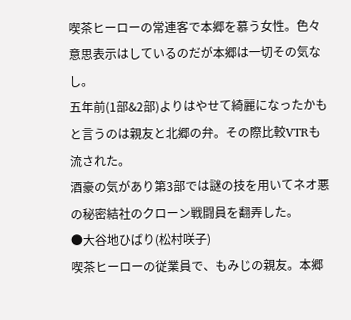喫茶ヒーローの常連客で本郷を慕う女性。色々意思表示はしているのだが本郷は一切その気なし。
五年前(1部&2部)よりはやせて綺麗になったかもと言うのは親友と北郷の弁。その際比較VTRも流された。
酒豪の気があり第3部では謎の技を用いてネオ悪の秘密結社のクローン戦闘員を翻弄した。
●大谷地ひばり(松村咲子)
喫茶ヒーローの従業員で、もみじの親友。本郷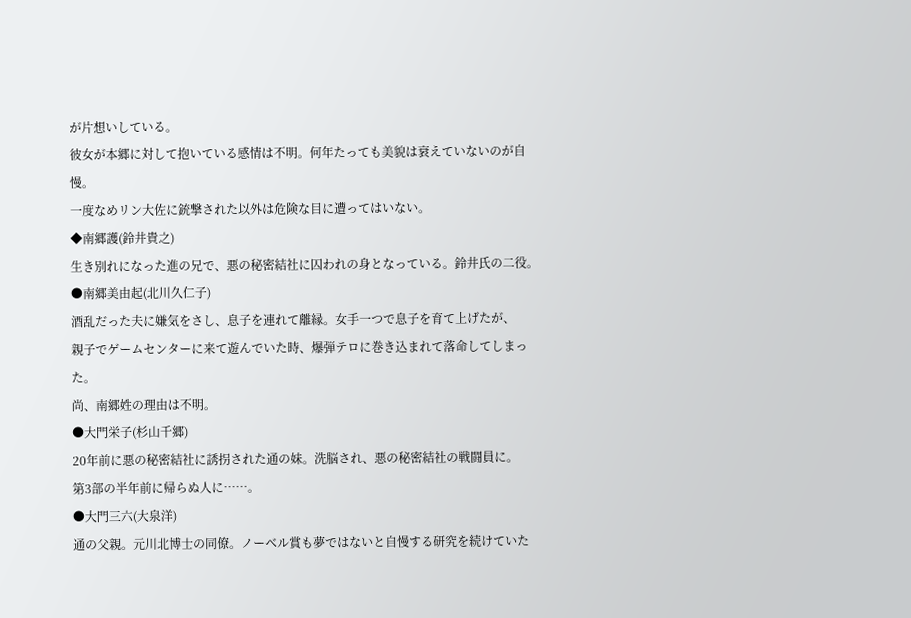が片想いしている。
彼女が本郷に対して抱いている感情は不明。何年たっても美貌は衰えていないのが自慢。
一度なめリン大佐に銃撃された以外は危険な目に遭ってはいない。
◆南郷護(鈴井貴之)
生き別れになった進の兄で、悪の秘密結社に囚われの身となっている。鈴井氏の二役。
●南郷美由起(北川久仁子)
酒乱だった夫に嫌気をさし、息子を連れて離縁。女手一つで息子を育て上げたが、
親子でゲームセンターに来て遊んでいた時、爆弾テロに巻き込まれて落命してしまった。
尚、南郷姓の理由は不明。
●大門栄子(杉山千郷)
20年前に悪の秘密結社に誘拐された通の妹。洗脳され、悪の秘密結社の戦闘員に。
第3部の半年前に帰らぬ人に……。
●大門三六(大泉洋)
通の父親。元川北博士の同僚。ノーベル賞も夢ではないと自慢する研究を続けていた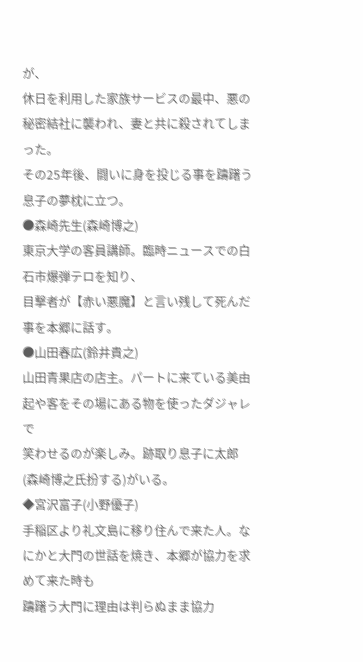が、
休日を利用した家族サービスの最中、悪の秘密結社に襲われ、妻と共に殺されてしまった。
その25年後、闘いに身を投じる事を躊躇う息子の夢枕に立つ。
●森崎先生(森崎博之)
東京大学の客員講師。臨時ニュースでの白石市爆弾テロを知り、
目撃者が【赤い悪魔】と言い残して死んだ事を本郷に話す。
●山田春広(鈴井貴之)
山田青果店の店主。パートに来ている美由起や客をその場にある物を使ったダジャレで
笑わせるのが楽しみ。跡取り息子に太郎(森崎博之氏扮する)がいる。
◆宮沢富子(小野優子)
手稲区より礼文島に移り住んで来た人。なにかと大門の世話を焼き、本郷が協力を求めて来た時も
躊躇う大門に理由は判らぬまま協力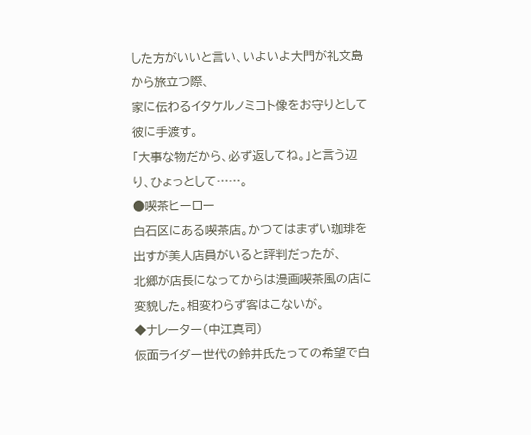した方がいいと言い、いよいよ大門が礼文島から旅立つ際、
家に伝わるイタケルノミコト像をお守りとして彼に手渡す。
「大事な物だから、必ず返してね。」と言う辺り、ひょっとして……。
●喫茶ヒーロー
白石区にある喫茶店。かつてはまずい珈琲を出すが美人店員がいると評判だったが、
北郷が店長になってからは漫画喫茶風の店に変貌した。相変わらず客はこないが。
◆ナレーター(中江真司)
仮面ライダー世代の鈴井氏たっての希望で白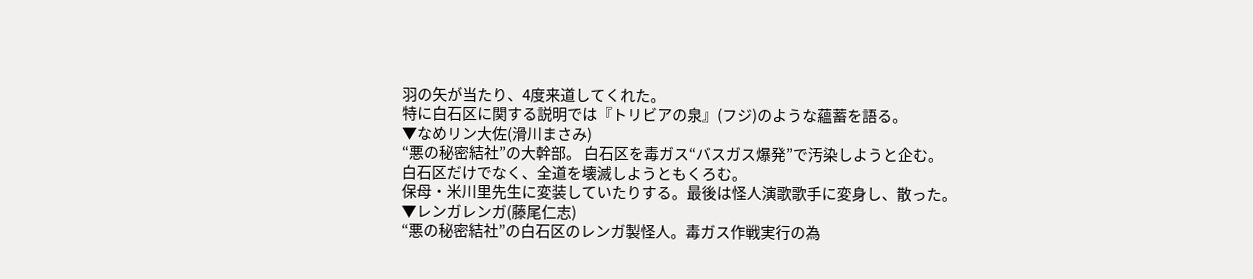羽の矢が当たり、4度来道してくれた。
特に白石区に関する説明では『トリビアの泉』(フジ)のような蘊蓄を語る。
▼なめリン大佐(滑川まさみ)
“悪の秘密結社”の大幹部。 白石区を毒ガス“バスガス爆発”で汚染しようと企む。
白石区だけでなく、全道を壊滅しようともくろむ。
保母・米川里先生に変装していたりする。最後は怪人演歌歌手に変身し、散った。
▼レンガレンガ(藤尾仁志)
“悪の秘密結社”の白石区のレンガ製怪人。毒ガス作戦実行の為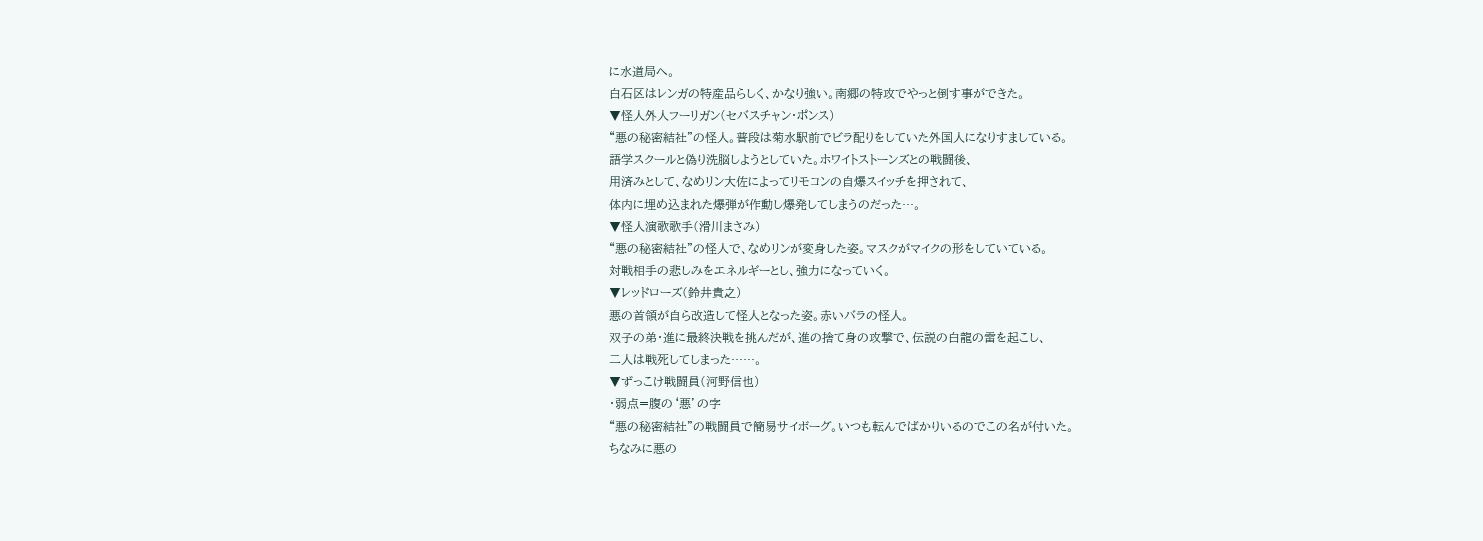に水道局へ。
白石区はレンガの特産品らしく、かなり強い。南郷の特攻でやっと倒す事ができた。
▼怪人外人フーリガン(セバスチャン・ポンス)
“悪の秘密結社”の怪人。普段は菊水駅前でビラ配りをしていた外国人になりすましている。
語学スクールと偽り洗脳しようとしていた。ホワイトストーンズとの戦闘後、
用済みとして、なめリン大佐によってリモコンの自爆スイッチを押されて、
体内に埋め込まれた爆弾が作動し爆発してしまうのだった…。
▼怪人演歌歌手(滑川まさみ)
“悪の秘密結社”の怪人で、なめリンが変身した姿。マスクがマイクの形をしていている。
対戦相手の悲しみをエネルギーとし、強力になっていく。
▼レッドローズ(鈴井貴之)
悪の首領が自ら改造して怪人となった姿。赤いバラの怪人。
双子の弟・進に最終決戦を挑んだが、進の捨て身の攻撃で、伝説の白龍の雷を起こし、
二人は戦死してしまった……。
▼ずっこけ戦闘員(河野信也)
・弱点=腹の‘悪’の字
“悪の秘密結社”の戦闘員で簡易サイボーグ。いつも転んでばかりいるのでこの名が付いた。
ちなみに悪の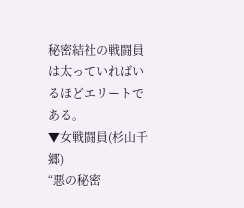秘密結社の戦闘員は太っていればいるほどエリートである。
▼女戦闘員(杉山千郷)
“悪の秘密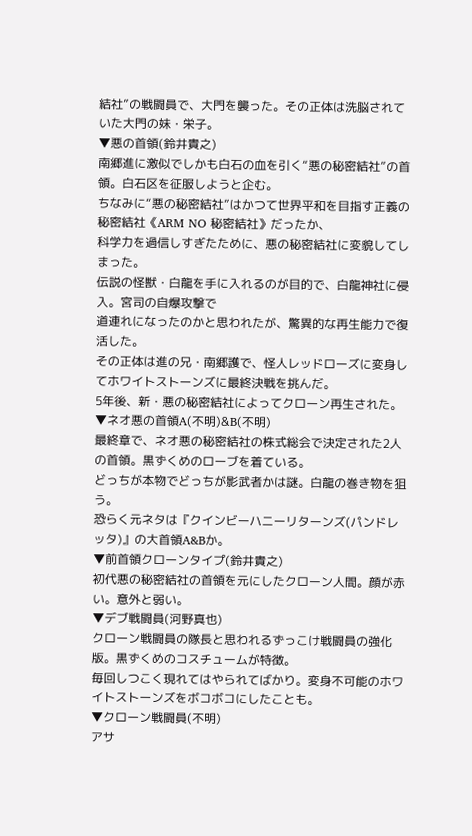結社”の戦闘員で、大門を襲った。その正体は洗脳されていた大門の妹・栄子。
▼悪の首領(鈴井貴之)
南郷進に激似でしかも白石の血を引く“悪の秘密結社”の首領。白石区を征服しようと企む。
ちなみに“悪の秘密結社”はかつて世界平和を目指す正義の秘密結社《ARM NO 秘密結社》だったか、
科学力を過信しすぎたために、悪の秘密結社に変貌してしまった。
伝説の怪獣・白龍を手に入れるのが目的で、白龍神社に侵入。宮司の自爆攻撃で
道連れになったのかと思われたが、驚異的な再生能力で復活した。
その正体は進の兄・南郷護で、怪人レッドローズに変身してホワイトストーンズに最終決戦を挑んだ。
5年後、新・悪の秘密結社によってクローン再生された。
▼ネオ悪の首領A(不明)&B(不明)
最終章で、ネオ悪の秘密結社の株式総会で決定された2人の首領。黒ずくめのローブを着ている。
どっちが本物でどっちが影武者かは謎。白龍の巻き物を狙う。
恐らく元ネタは『クインビーハニーリターンズ(パンドレッタ)』の大首領A&Bか。
▼前首領クローンタイプ(鈴井貴之)
初代悪の秘密結社の首領を元にしたクローン人間。顔が赤い。意外と弱い。
▼デブ戦闘員(河野真也)
クローン戦闘員の隊長と思われるずっこけ戦闘員の強化版。黒ずくめのコスチュームが特徴。
毎回しつこく現れてはやられてばかり。変身不可能のホワイトストーンズをボコボコにしたことも。
▼クローン戦闘員(不明)
アサ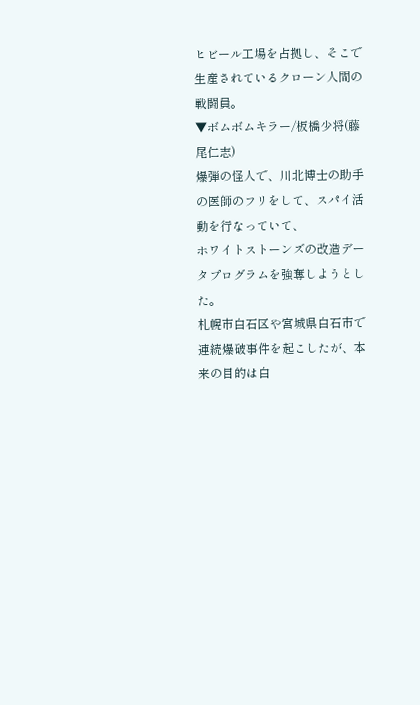ヒビール工場を占拠し、そこで生産されているクローン人間の戦闘員。
▼ボムボムキラー/板橋少将(藤尾仁志)
爆弾の怪人で、川北博士の助手の医師のフリをして、スパイ活動を行なっていて、
ホワイトストーンズの改造データプログラムを強奪しようとした。
札幌市白石区や宮城県白石市で連続爆破事件を起こしたが、本来の目的は白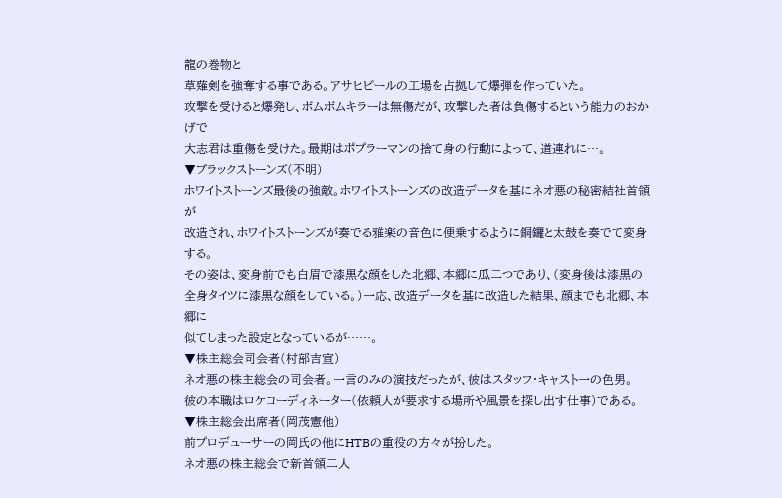龍の巻物と
草薙剣を強奪する事である。アサヒビールの工場を占拠して爆弾を作っていた。
攻撃を受けると爆発し、ボムボムキラーは無傷だが、攻撃した者は負傷するという能力のおかげで
大志君は重傷を受けた。最期はポプラーマンの捨て身の行動によって、道連れに…。
▼ブラックストーンズ(不明)
ホワイトストーンズ最後の強敵。ホワイトストーンズの改造データを基にネオ悪の秘密結社首領が
改造され、ホワイトストーンズが奏でる雅楽の音色に便乗するように銅鑼と太鼓を奏でて変身する。
その姿は、変身前でも白眉で漆黒な顔をした北郷、本郷に瓜二つであり、(変身後は漆黒の
全身タイツに漆黒な顔をしている。)一応、改造データを基に改造した結果、顔までも北郷、本郷に
似てしまった設定となっているが……。
▼株主総会司会者(村部吉宣)
ネオ悪の株主総会の司会者。一言のみの演技だったが、彼はスタッフ・キャスト一の色男。
彼の本職はロケコーディネーター(依頼人が要求する場所や風景を探し出す仕事)である。
▼株主総会出席者(岡茂憲他)
前プロデューサーの岡氏の他にHTBの重役の方々が扮した。
ネオ悪の株主総会で新首領二人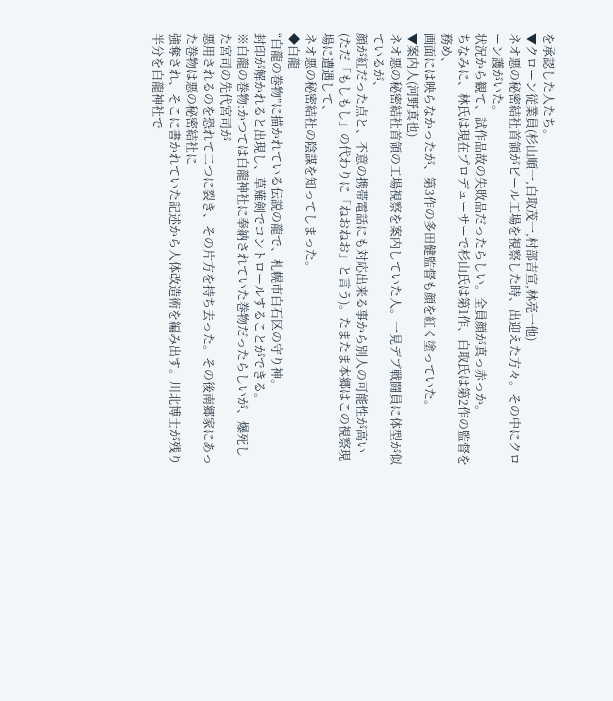を承認した人たち。
▼クローン従業員(杉山順一,白取茂一,村部吉宣,林亮一他)
ネオ悪の秘密結社首領がビール工場を視察した時、出迎えた方々。その中にクローン護がいた。
状況から観て、試作品故の失敗品だったらしい。全員顔が真っ赤っか。
ちなみに、林氏は現在プロデューサーで杉山氏は第1作、白取氏は第2作の監督を務め、
画面には映らなかったが、第3作の多田健監督も顔を紅く塗っていた。
▼案内人(河野真也)
ネオ悪の秘密結社首領の工場視察を案内していた人。一見デブ戦闘員に体型が似ているが、
顔が紅だった点と、不意の携帯電話にも対応出来る事から別人の可能性が高い
(ただ「もしもし」の代わりに「ねおねお」と言う)。たまたま本郷はこの視察現場に遭遇して、
ネオ悪の秘密結社の陰謀を知ってしまった。
◆白龍
“白龍の巻物”に描かれている伝説の龍で、札幌市白石区の守り神。
封印が解かれると出現し、草薙剣でコントロールすることができる。
※白龍の巻物:かつては白龍神社に奉納されていた巻物だったらしいが、爆死した宮司の先代宮司が
悪用されるのを恐れて二つに裂き、その片方を持ち去った。その後南郷家にあった巻物は悪の秘密結社に
強奪され、そこに書かれていた記述から人体改造術を編み出す。川北博士が残り半分を白龍神社で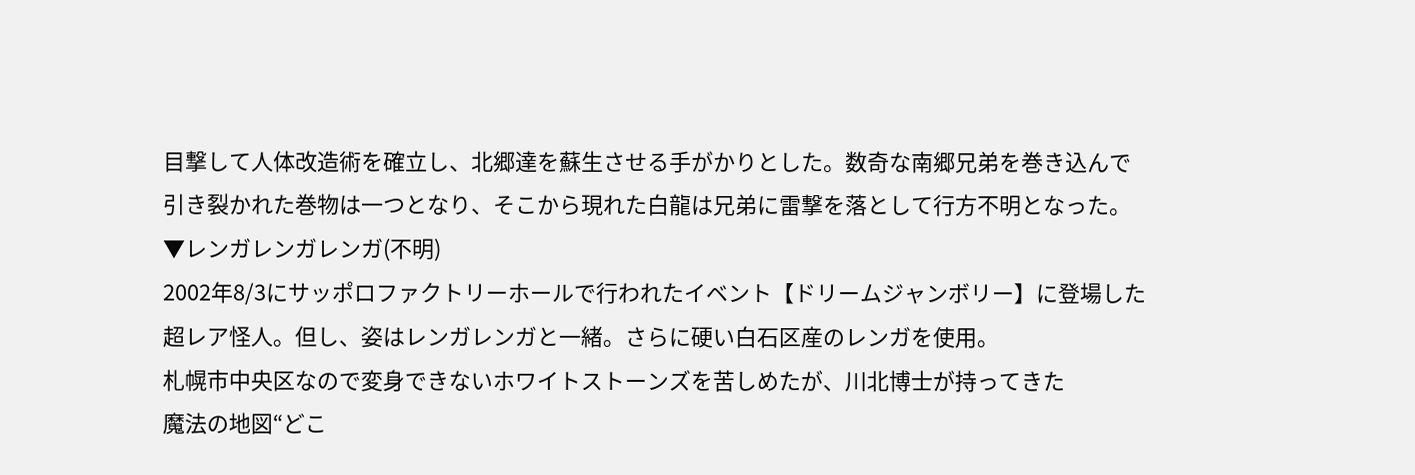目撃して人体改造術を確立し、北郷達を蘇生させる手がかりとした。数奇な南郷兄弟を巻き込んで
引き裂かれた巻物は一つとなり、そこから現れた白龍は兄弟に雷撃を落として行方不明となった。
▼レンガレンガレンガ(不明)
2002年8/3にサッポロファクトリーホールで行われたイベント【ドリームジャンボリー】に登場した
超レア怪人。但し、姿はレンガレンガと一緒。さらに硬い白石区産のレンガを使用。
札幌市中央区なので変身できないホワイトストーンズを苦しめたが、川北博士が持ってきた
魔法の地図“どこ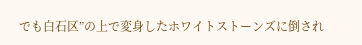でも白石区”の上で変身したホワイトストーンズに倒され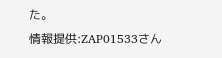た。
情報提供:ZAP01533さん